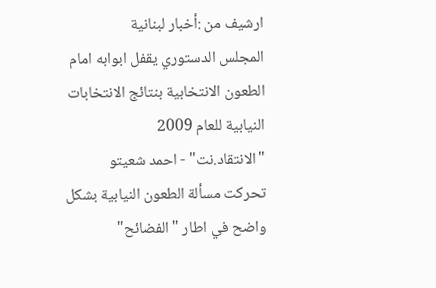ارشيف من :أخبار لبنانية
المجلس الدستوري يقفل ابوابه امام الطعون الانتخابية بنتائج الانتخابات النيابية للعام 2009
"الانتقاد.نت" - احمد شعيتو
تحركت مسألة الطعون النيابية بشكل واضح في اطار "الفضائح"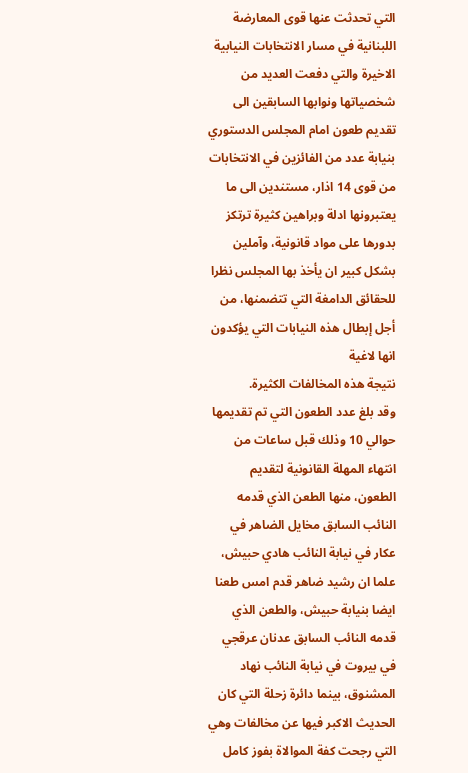التي تحدثت عنها قوى المعارضة اللبنانية في مسار الانتخابات النيابية الاخيرة والتي دفعت العديد من شخصياتها ونوابها السابقين الى تقديم طعون امام المجلس الدستوري بنيابة عدد من الفائزين في الانتخابات من قوى 14 اذار، مستندين الى ما يعتبرونها ادلة وبراهين كثيرة ترتكز بدورها على مواد قانونية، وآملين بشكل كبير ان يأخذ بها المجلس نظرا للحقائق الدامغة التي تتضمنها، من أجل إبطال هذه النيابات التي يؤكدون انها لاغية
نتيجة هذه المخالفات الكثيرة.
وقد بلغ عدد الطعون التي تم تقديمها حوالي 10 وذلك قبل ساعات من انتهاء المهلة القانونية لتقديم الطعون، منها الطعن الذي قدمه النائب السابق مخايل الضاهر في عكار في نيابة النائب هادي حبيش، علما ان رشيد ضاهر قدم امس طعنا ايضا بنيابة حبيش، والطعن الذي قدمه النائب السابق عدنان عرقجي في بيروت في نيابة النائب نهاد المشنوق، بينما دائرة زحلة التي كان الحديث الاكبر فيها عن مخالفات وهي التي رجحت كفة الموالاة بفوز كامل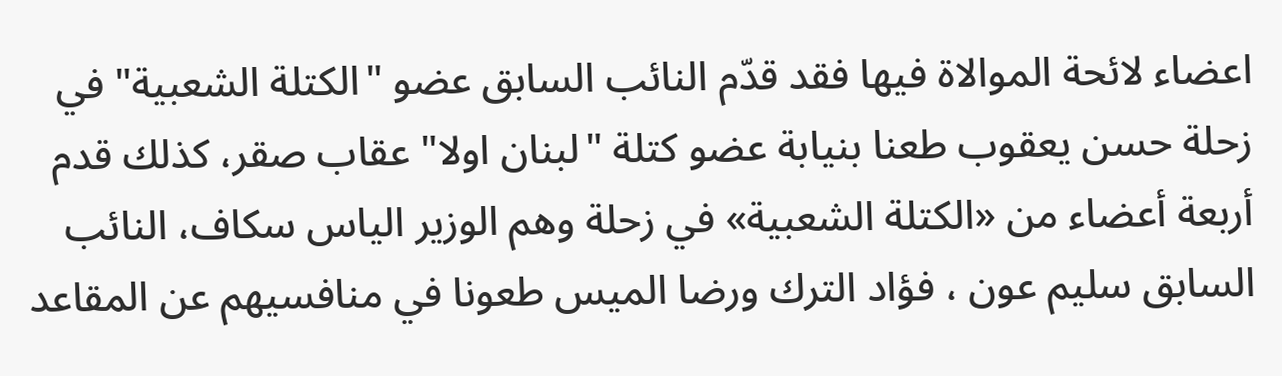اعضاء لائحة الموالاة فيها فقد قدّم النائب السابق عضو "الكتلة الشعبية" في زحلة حسن يعقوب طعنا بنيابة عضو كتلة "لبنان اولا" عقاب صقر، كذلك قدم أربعة أعضاء من «الكتلة الشعبية» في زحلة وهم الوزير الياس سكاف، النائب السابق سليم عون ، فؤاد الترك ورضا الميس طعونا في منافسيهم عن المقاعد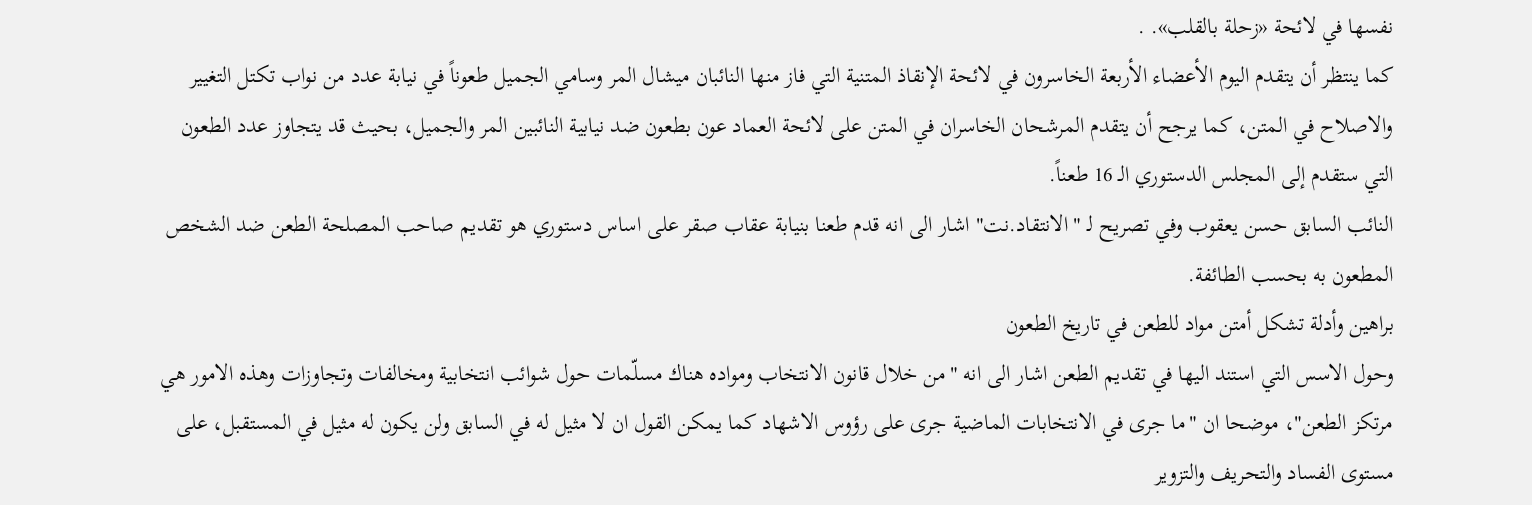نفسها في لائحة «زحلة بالقلب». .
كما ينتظر أن يتقدم اليوم الأعضاء الأربعة الخاسرون في لائحة الإنقاذ المتنية التي فاز منها النائبان ميشال المر وسامي الجميل طعوناً في نيابة عدد من نواب تكتل التغيير والاصلاح في المتن، كما يرجح أن يتقدم المرشحان الخاسران في المتن على لائحة العماد عون بطعون ضد نيابية النائبين المر والجميل، بحيث قد يتجاوز عدد الطعون التي ستقدم إلى المجلس الدستوري الـ 16 طعناً.
النائب السابق حسن يعقوب وفي تصريح لـ "الانتقاد.نت" اشار الى انه قدم طعنا بنيابة عقاب صقر على اساس دستوري هو تقديم صاحب المصلحة الطعن ضد الشخص المطعون به بحسب الطائفة.
براهين وأدلة تشكل أمتن مواد للطعن في تاريخ الطعون
وحول الاسس التي استند اليها في تقديم الطعن اشار الى انه "من خلال قانون الانتخاب ومواده هناك مسلّمات حول شوائب انتخابية ومخالفات وتجاوزات وهذه الامور هي مرتكز الطعن"، موضحا ان "ما جرى في الانتخابات الماضية جرى على رؤوس الاشهاد كما يمكن القول ان لا مثيل له في السابق ولن يكون له مثيل في المستقبل، على مستوى الفساد والتحريف والتزوير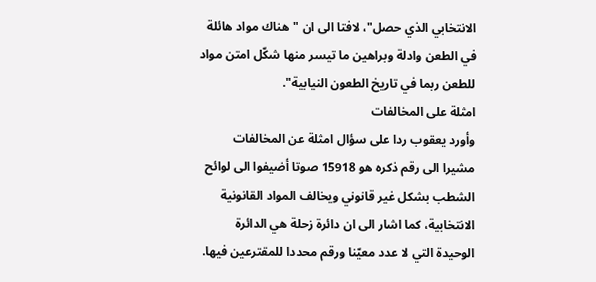الانتخابي الذي حصل"، لافتا الى ان "هناك مواد هائلة في الطعن وادلة وبراهين ما تيسر منها شكّل امتن مواد للطعن ربما في تاريخ الطعون النيابية".
امثلة على المخالفات
وأورد يعقوب ردا على سؤال امثلة عن المخالفات مشيرا الى رقم ذكره هو 15918 صوتا أضيفوا الى لوائح الشطب بشكل غير قانوني ويخالف المواد القانونية الانتخابية، كما اشار الى ان دائرة زحلة هي الدائرة الوحيدة التي لا عدد معيّنا ورقم محددا للمقترعين فيها.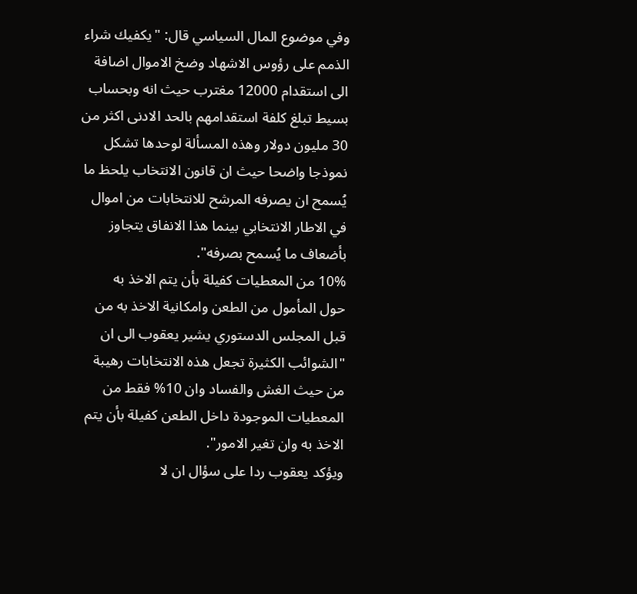وفي موضوع المال السياسي قال: "يكفيك شراء الذمم على رؤوس الاشهاد وضخ الاموال اضافة الى استقدام 12000 مغترب حيث انه وبحساب بسيط تبلغ كلفة استقدامهم بالحد الادنى اكثر من 30 مليون دولار وهذه المسألة لوحدها تشكل نموذجا واضحا حيث ان قانون الانتخاب يلحظ ما يُسمح ان يصرفه المرشح للانتخابات من اموال في الاطار الانتخابي بينما هذا الانفاق يتجاوز بأضعاف ما يُسمح بصرفه".
10% من المعطيات كفيلة بأن يتم الاخذ به
حول المأمول من الطعن وامكانية الاخذ به من قبل المجلس الدستوري يشير يعقوب الى ان "الشوائب الكثيرة تجعل هذه الانتخابات رهيبة من حيث الغش والفساد وان 10% فقط من المعطيات الموجودة داخل الطعن كفيلة بأن يتم الاخذ به وان تغير الامور".
ويؤكد يعقوب ردا على سؤال ان لا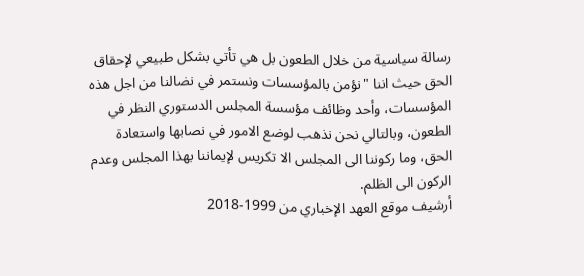رسالة سياسية من خلال الطعون بل هي تأتي بشكل طبيعي لإحقاق الحق حيث اننا "نؤمن بالمؤسسات ونستمر في نضالنا من اجل هذه المؤسسات، وأحد وظائف مؤسسة المجلس الدستوري النظر في الطعون، وبالتالي نحن نذهب لوضع الامور في نصابها واستعادة الحق، وما ركوننا الى المجلس الا تكريس لإيماننا بهذا المجلس وعدم الركون الى الظلم.
أرشيف موقع العهد الإخباري من 1999-2018